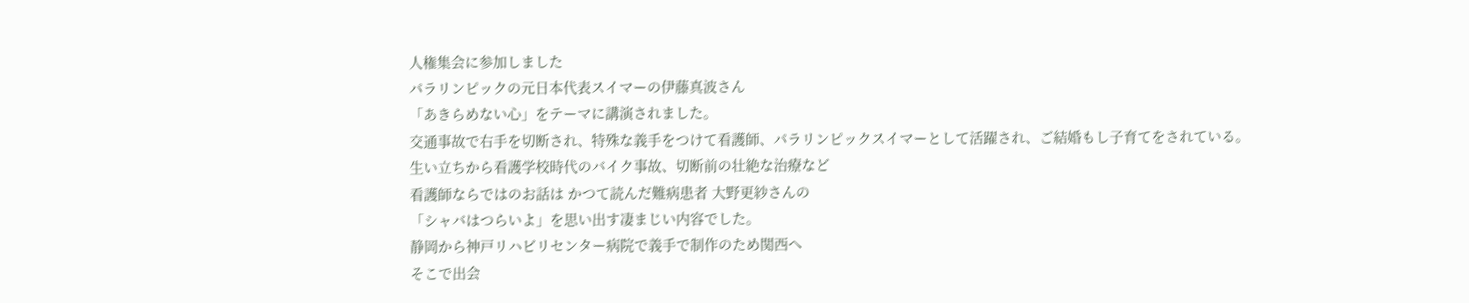人権集会に参加しました
パラリンピックの元日本代表スイマーの伊藤真波さん
「あきらめない心」をテーマに講演されました。
交通事故で右手を切断され、特殊な義手をつけて看護師、パラリンピックスイマーとして活躍され、ご結婚もし子育てをされている。
生い立ちから看護学校時代のバイク事故、切断前の壮絶な治療など
看護師ならではのお話は かつて読んだ難病患者 大野更紗さんの
「シャバはつらいよ」を思い出す凄まじい内容でした。
静岡から神戸リハビリセンター病院で義手で制作のため関西へ
そこで出会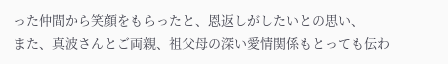った仲間から笑顔をもらったと、恩返しがしたいとの思い、
また、真波さんとご両親、祖父母の深い愛情関係もとっても伝わ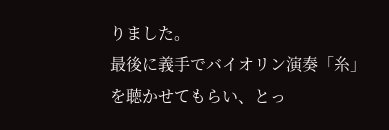りました。
最後に義手でバイオリン演奏「糸」を聴かせてもらい、とっ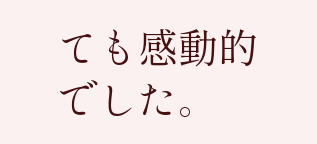ても感動的でした。